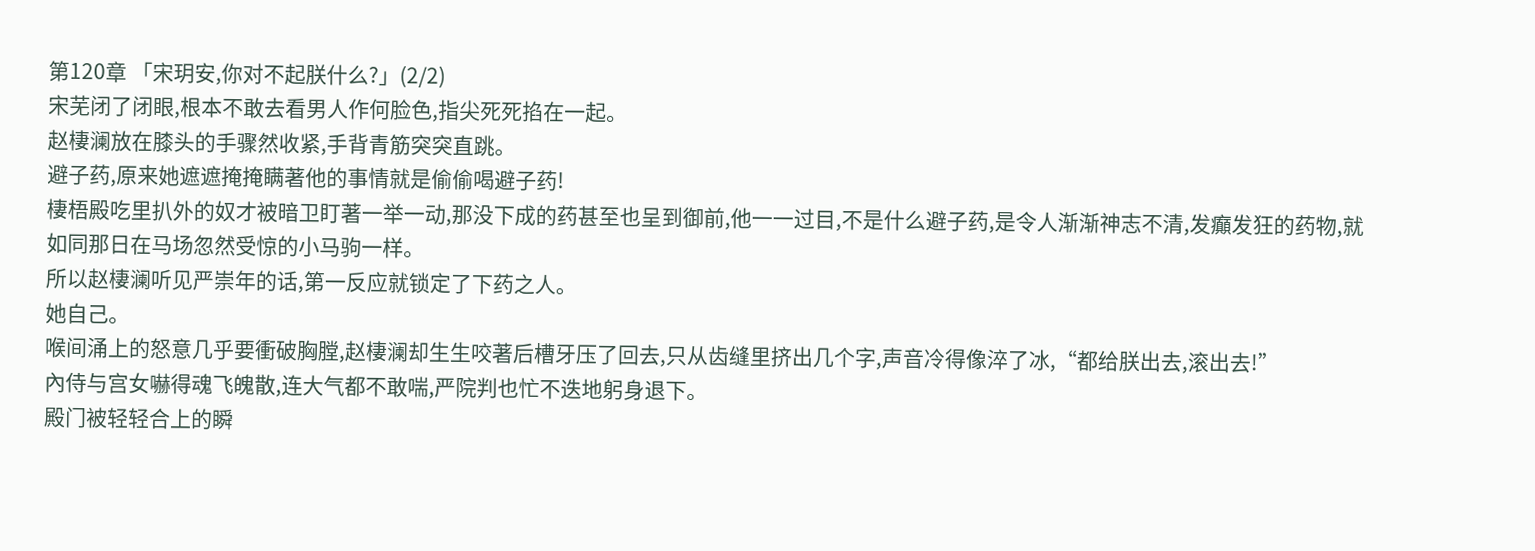第120章 「宋玥安,你对不起朕什么?」(2/2)
宋芜闭了闭眼,根本不敢去看男人作何脸色,指尖死死掐在一起。
赵棲澜放在膝头的手骤然收紧,手背青筋突突直跳。
避子药,原来她遮遮掩掩瞒著他的事情就是偷偷喝避子药!
棲梧殿吃里扒外的奴才被暗卫盯著一举一动,那没下成的药甚至也呈到御前,他一一过目,不是什么避子药,是令人渐渐神志不清,发癲发狂的药物,就如同那日在马场忽然受惊的小马驹一样。
所以赵棲澜听见严崇年的话,第一反应就锁定了下药之人。
她自己。
喉间涌上的怒意几乎要衝破胸膛,赵棲澜却生生咬著后槽牙压了回去,只从齿缝里挤出几个字,声音冷得像淬了冰,“都给朕出去,滚出去!”
內侍与宫女嚇得魂飞魄散,连大气都不敢喘,严院判也忙不迭地躬身退下。
殿门被轻轻合上的瞬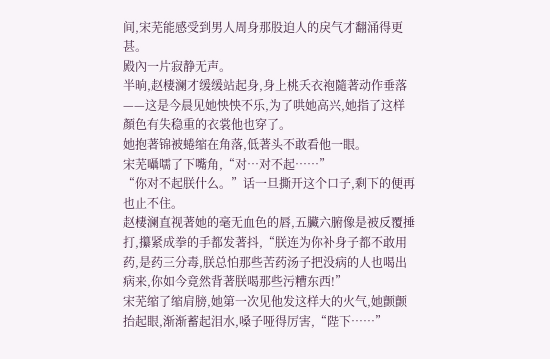间,宋芜能感受到男人周身那股迫人的戾气才翻涌得更甚。
殿內一片寂静无声。
半晌,赵棲澜才缓缓站起身,身上桃夭衣袍隨著动作垂落——这是今晨见她怏怏不乐,为了哄她高兴,她指了这样顏色有失稳重的衣裳他也穿了。
她抱著锦被蜷缩在角落,低著头不敢看他一眼。
宋芜囁嚅了下嘴角,“对…对不起……”
“你对不起朕什么。”话一旦撕开这个口子,剩下的便再也止不住。
赵棲澜直视著她的毫无血色的唇,五臟六腑像是被反覆捶打,攥紧成拳的手都发著抖,“朕连为你补身子都不敢用药,是药三分毒,朕总怕那些苦药汤子把没病的人也喝出病来,你如今竟然背著朕喝那些污糟东西!”
宋芜缩了缩肩膀,她第一次见他发这样大的火气,她颤颤抬起眼,渐渐蓄起泪水,嗓子哑得厉害,“陛下……”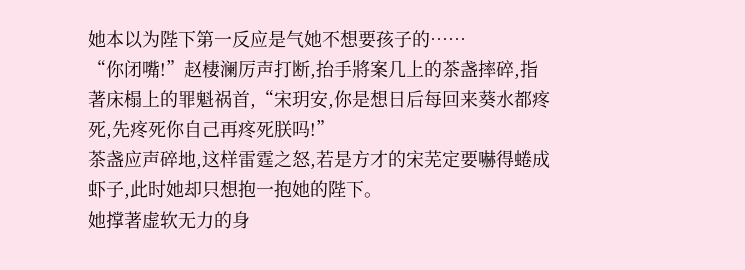她本以为陛下第一反应是气她不想要孩子的……
“你闭嘴!”赵棲澜厉声打断,抬手將案几上的茶盏摔碎,指著床榻上的罪魁祸首,“宋玥安,你是想日后每回来葵水都疼死,先疼死你自己再疼死朕吗!”
茶盏应声碎地,这样雷霆之怒,若是方才的宋芜定要嚇得蜷成虾子,此时她却只想抱一抱她的陛下。
她撑著虚软无力的身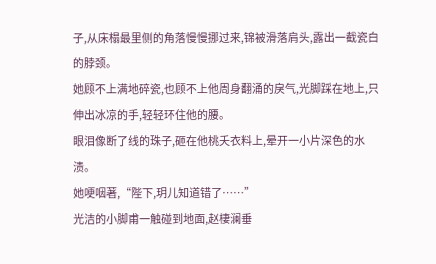子,从床榻最里侧的角落慢慢挪过来,锦被滑落肩头,露出一截瓷白的脖颈。
她顾不上满地碎瓷,也顾不上他周身翻涌的戾气,光脚踩在地上,只伸出冰凉的手,轻轻环住他的腰。
眼泪像断了线的珠子,砸在他桃夭衣料上,晕开一小片深色的水渍。
她哽咽著,“陛下,玥儿知道错了……”
光洁的小脚甫一触碰到地面,赵棲澜垂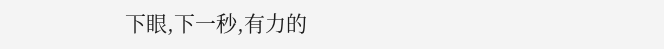下眼,下一秒,有力的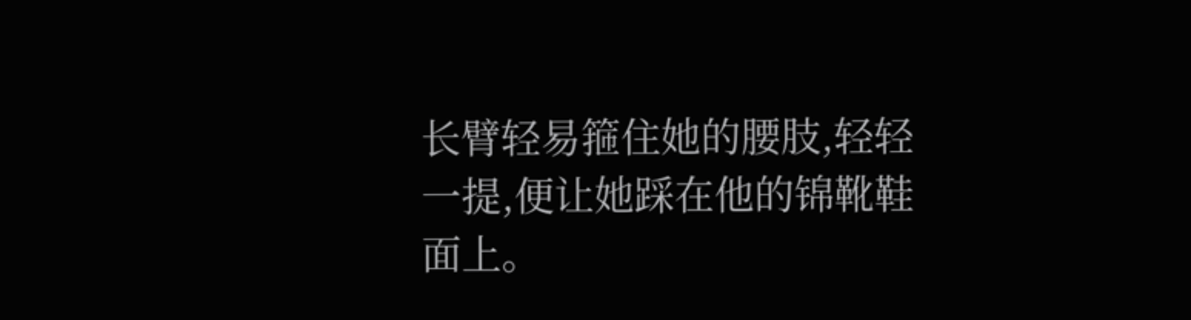长臂轻易箍住她的腰肢,轻轻一提,便让她踩在他的锦靴鞋面上。